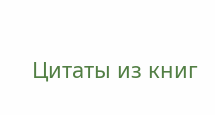Цитаты из книг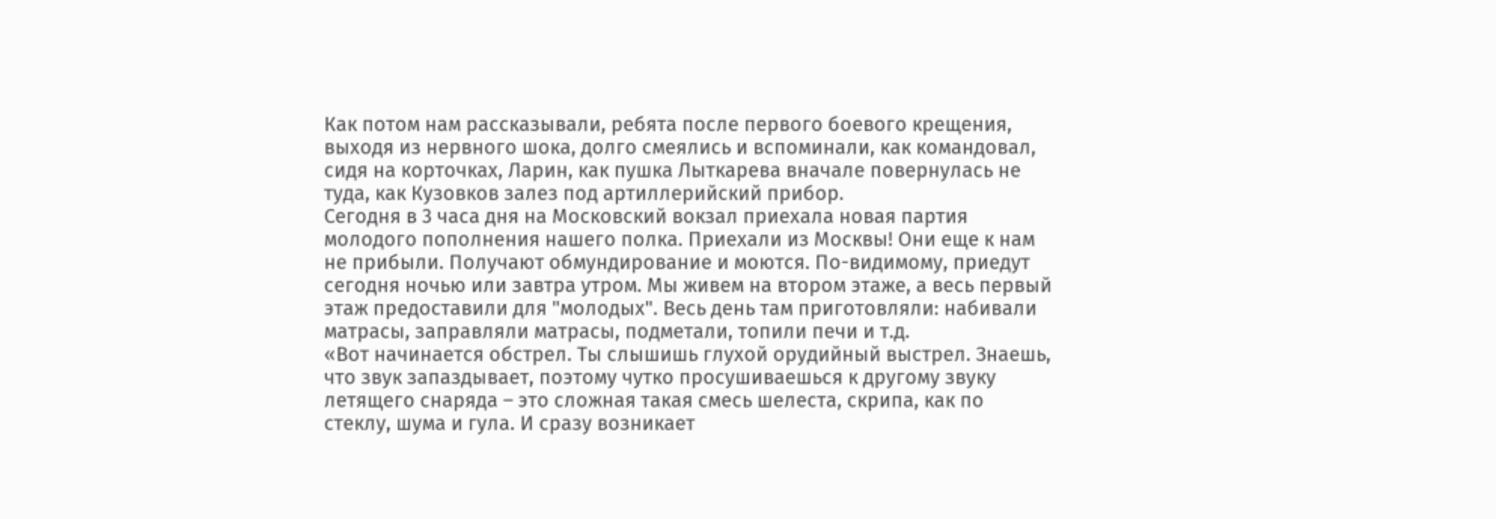Как потом нам рассказывали, ребята после первого боевого крещения, выходя из нервного шока, долго смеялись и вспоминали, как командовал, сидя на корточках, Ларин, как пушка Лыткарева вначале повернулась не туда, как Кузовков залез под артиллерийский прибор.
Сегодня в 3 часа дня на Московский вокзал приехала новая партия молодого пополнения нашего полка. Приехали из Москвы! Они еще к нам не прибыли. Получают обмундирование и моются. По-видимому, приедут сегодня ночью или завтра утром. Мы живем на втором этаже, а весь первый этаж предоставили для "молодых". Весь день там приготовляли: набивали матрасы, заправляли матрасы, подметали, топили печи и т.д.
«Вот начинается обстрел. Ты слышишь глухой орудийный выстрел. Знаешь, что звук запаздывает, поэтому чутко просушиваешься к другому звуку летящего снаряда – это сложная такая смесь шелеста, скрипа, как по стеклу, шума и гула. И сразу возникает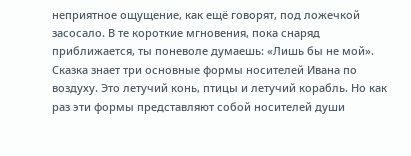неприятное ощущение, как ещё говорят, под ложечкой засосало. В те короткие мгновения, пока снаряд приближается, ты поневоле думаешь: «Лишь бы не мой».
Сказка знает три основные формы носителей Ивана по воздуху. Это летучий конь, птицы и летучий корабль. Но как раз эти формы представляют собой носителей души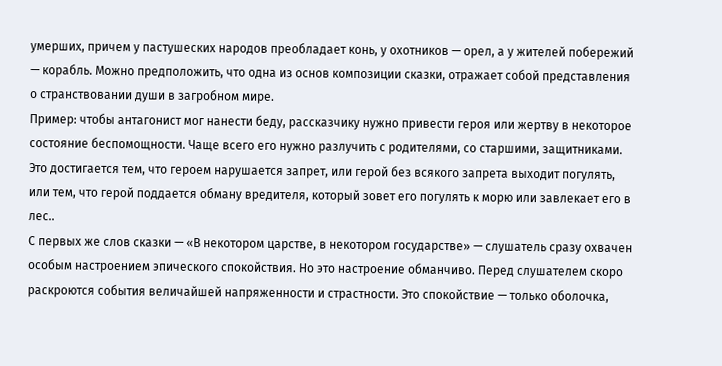умерших, причем у пастушеских народов преобладает конь, у охотников — орел, а у жителей побережий — корабль. Можно предположить, что одна из основ композиции сказки, отражает собой представления о странствовании души в загробном мире.
Пример: чтобы антагонист мог нанести беду, рассказчику нужно привести героя или жертву в некоторое состояние беспомощности. Чаще всего его нужно разлучить с родителями, со старшими, защитниками. Это достигается тем, что героем нарушается запрет, или герой без всякого запрета выходит погулять, или тем, что герой поддается обману вредителя, который зовет его погулять к морю или завлекает его в лес..
С первых же слов сказки — «В некотором царстве, в некотором государстве» — слушатель сразу охвачен особым настроением эпического спокойствия. Но это настроение обманчиво. Перед слушателем скоро раскроются события величайшей напряженности и страстности. Это спокойствие — только оболочка,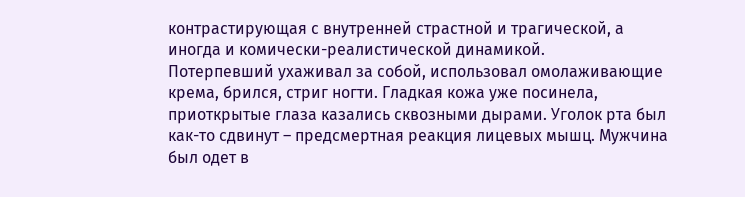контрастирующая с внутренней страстной и трагической, а иногда и комически-реалистической динамикой.
Потерпевший ухаживал за собой, использовал омолаживающие крема, брился, стриг ногти. Гладкая кожа уже посинела, приоткрытые глаза казались сквозными дырами. Уголок рта был как-то сдвинут – предсмертная реакция лицевых мышц. Мужчина был одет в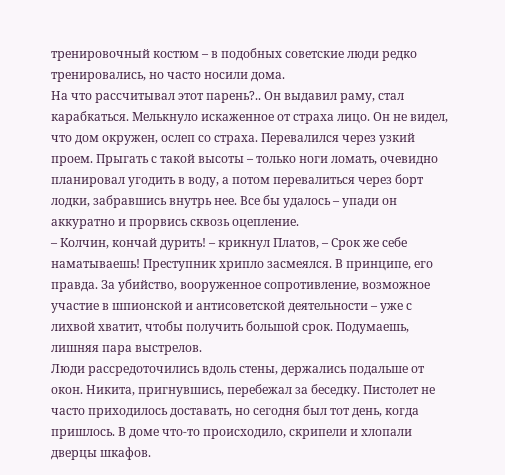тренировочный костюм – в подобных советские люди редко тренировались, но часто носили дома.
На что рассчитывал этот парень?.. Он выдавил раму, стал карабкаться. Мелькнуло искаженное от страха лицо. Он не видел, что дом окружен, ослеп со страха. Перевалился через узкий проем. Прыгать с такой высоты – только ноги ломать, очевидно планировал угодить в воду, а потом перевалиться через борт лодки, забравшись внутрь нее. Все бы удалось – упади он аккуратно и прорвись сквозь оцепление.
– Колчин, кончай дурить! – крикнул Платов, – Срок же себе наматываешь! Преступник хрипло засмеялся. В принципе, его правда. За убийство, вооруженное сопротивление, возможное участие в шпионской и антисоветской деятельности – уже с лихвой хватит, чтобы получить большой срок. Подумаешь, лишняя пара выстрелов.
Люди рассредоточились вдоль стены, держались подальше от окон. Никита, пригнувшись, перебежал за беседку. Пистолет не часто приходилось доставать, но сегодня был тот день, когда пришлось. В доме что-то происходило, скрипели и хлопали дверцы шкафов.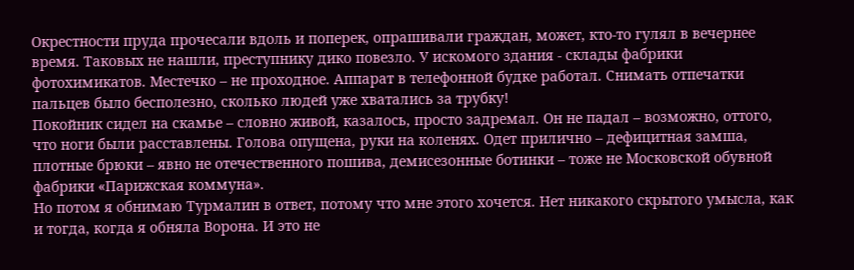Окрестности пруда прочесали вдоль и поперек, опрашивали граждан, может, кто-то гулял в вечернее время. Таковых не нашли, преступнику дико повезло. У искомого здания - склады фабрики фотохимикатов. Местечко – не проходное. Аппарат в телефонной будке работал. Снимать отпечатки пальцев было бесполезно, сколько людей уже хватались за трубку!
Покойник сидел на скамье – словно живой, казалось, просто задремал. Он не падал – возможно, оттого, что ноги были расставлены. Голова опущена, руки на коленях. Одет прилично – дефицитная замша, плотные брюки – явно не отечественного пошива, демисезонные ботинки – тоже не Московской обувной фабрики «Парижская коммуна».
Но потом я обнимаю Турмалин в ответ, потому что мне этого хочется. Нет никакого скрытого умысла, как и тогда, когда я обняла Ворона. И это не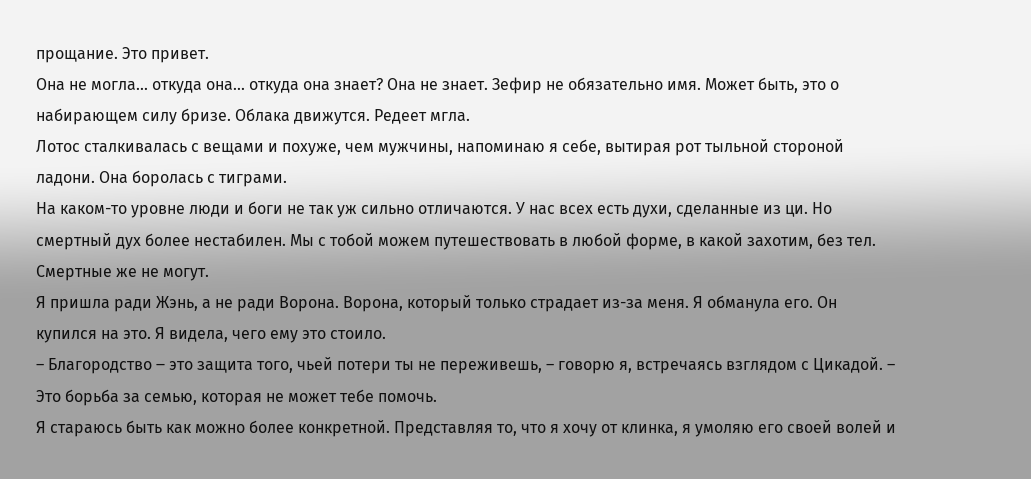прощание. Это привет.
Она не могла... откуда она... откуда она знает? Она не знает. Зефир не обязательно имя. Может быть, это о набирающем силу бризе. Облака движутся. Редеет мгла.
Лотос сталкивалась с вещами и похуже, чем мужчины, напоминаю я себе, вытирая рот тыльной стороной ладони. Она боролась с тиграми.
На каком-то уровне люди и боги не так уж сильно отличаются. У нас всех есть духи, сделанные из ци. Но смертный дух более нестабилен. Мы с тобой можем путешествовать в любой форме, в какой захотим, без тел. Смертные же не могут.
Я пришла ради Жэнь, а не ради Ворона. Ворона, который только страдает из-за меня. Я обманула его. Он купился на это. Я видела, чего ему это стоило.
– Благородство ‒ это защита того, чьей потери ты не переживешь, – говорю я, встречаясь взглядом с Цикадой. – Это борьба за семью, которая не может тебе помочь.
Я стараюсь быть как можно более конкретной. Представляя то, что я хочу от клинка, я умоляю его своей волей и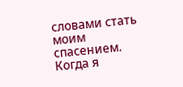словами стать моим спасением. Когда я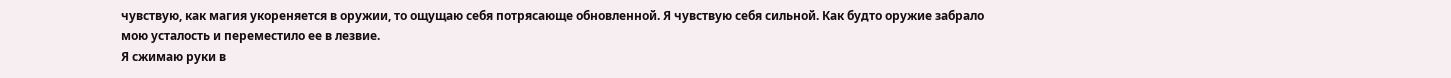чувствую, как магия укореняется в оружии, то ощущаю себя потрясающе обновленной. Я чувствую себя сильной. Как будто оружие забрало мою усталость и переместило ее в лезвие.
Я сжимаю руки в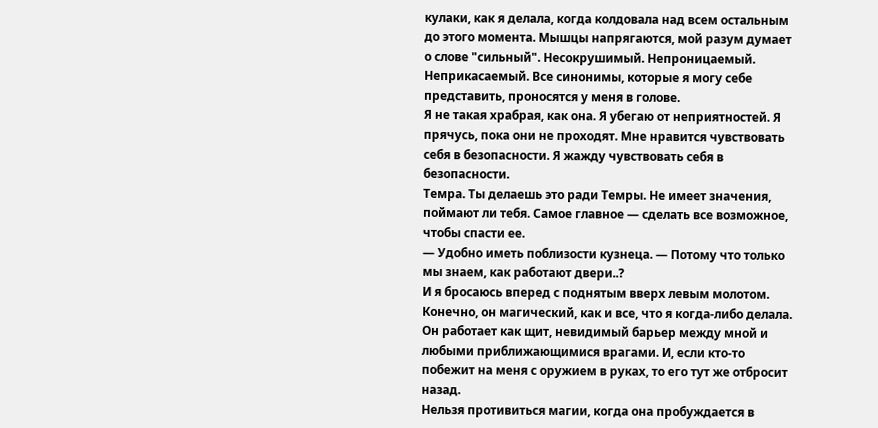кулаки, как я делала, когда колдовала над всем остальным до этого момента. Мышцы напрягаются, мой разум думает о слове "сильный". Несокрушимый. Непроницаемый. Неприкасаемый. Все синонимы, которые я могу себе представить, проносятся у меня в голове.
Я не такая храбрая, как она. Я убегаю от неприятностей. Я прячусь, пока они не проходят. Мне нравится чувствовать себя в безопасности. Я жажду чувствовать себя в безопасности.
Темра. Ты делаешь это ради Темры. Не имеет значения, поймают ли тебя. Самое главное — сделать все возможное, чтобы спасти ее.
— Удобно иметь поблизости кузнеца. — Потому что только мы знаем, как работают двери..?
И я бросаюсь вперед с поднятым вверх левым молотом. Конечно, он магический, как и все, что я когда-либо делала. Он работает как щит, невидимый барьер между мной и любыми приближающимися врагами. И, если кто-то побежит на меня с оружием в руках, то его тут же отбросит назад.
Нельзя противиться магии, когда она пробуждается в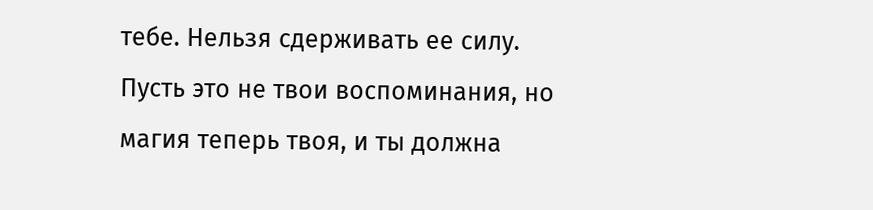тебе. Нельзя сдерживать ее силу. Пусть это не твои воспоминания, но магия теперь твоя, и ты должна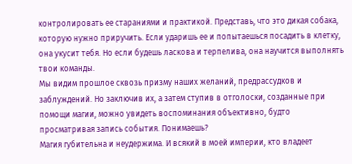контролировать ее стараниями и практикой. Представь, что это дикая собака, которую нужно приручить. Если ударишь ее и попытаешься посадить в клетку, она укусит тебя. Но если будешь ласкова и терпелива, она научится выполнять твои команды.
Мы видим прошлое сквозь призму наших желаний, предрассудков и заблуждений. Но заключив их, а затем ступив в отголоски, созданные при помощи магии, можно увидеть воспоминания объективно, будто просматривая запись события. Понимаешь?
Магия губительна и неудержима. И всякий в моей империи, кто владеет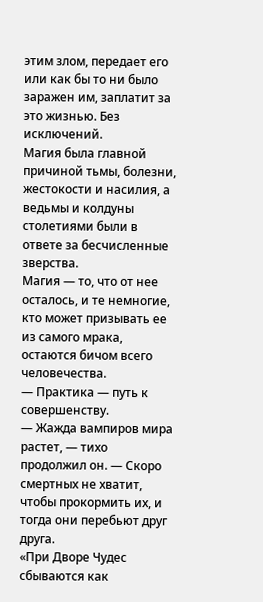этим злом, передает его или как бы то ни было заражен им, заплатит за это жизнью. Без исключений.
Магия была главной причиной тьмы, болезни, жестокости и насилия, а ведьмы и колдуны столетиями были в ответе за бесчисленные зверства.
Магия — то, что от нее осталось, и те немногие, кто может призывать ее из самого мрака, остаются бичом всего человечества.
— Практика — путь к совершенству.
— Жажда вампиров мира растет, — тихо продолжил он. — Скоро смертных не хватит, чтобы прокормить их, и тогда они перебьют друг друга.
«При Дворе Чудес сбываются как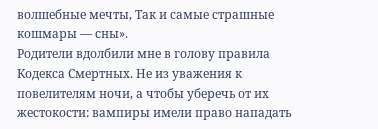волшебные мечты, Так и самые страшные кошмары — сны».
Родители вдолбили мне в голову правила Кодекса Смертных. Не из уважения к повелителям ночи, а чтобы уберечь от их жестокости: вампиры имели право нападать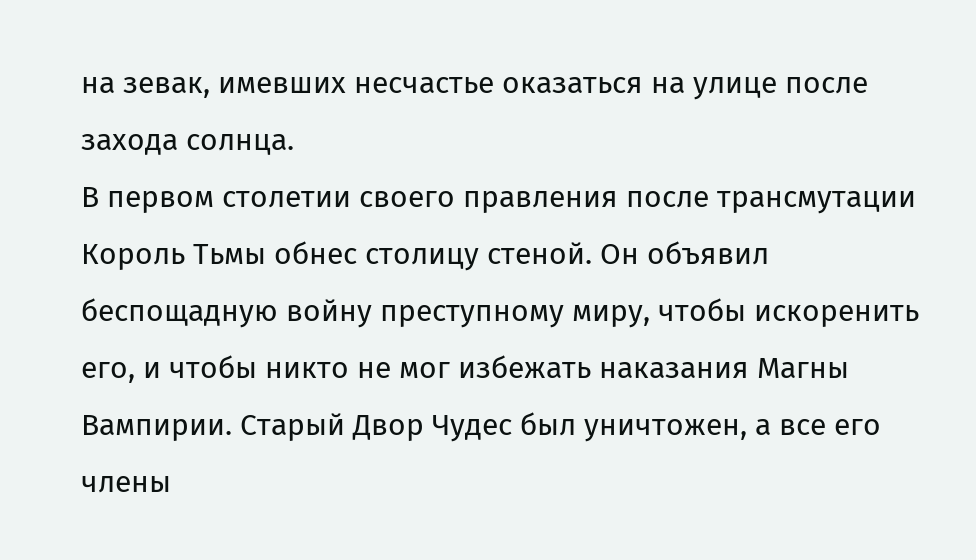на зевак, имевших несчастье оказаться на улице после захода солнца.
В первом столетии своего правления после трансмутации Король Тьмы обнес столицу стеной. Он объявил беспощадную войну преступному миру, чтобы искоренить его, и чтобы никто не мог избежать наказания Магны Вампирии. Старый Двор Чудес был уничтожен, а все его члены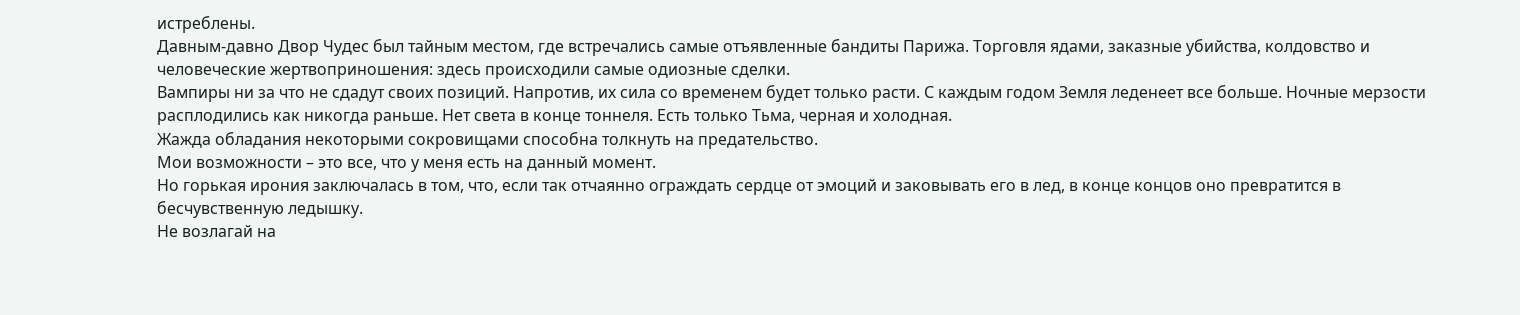истреблены.
Давным-давно Двор Чудес был тайным местом, где встречались самые отъявленные бандиты Парижа. Торговля ядами, заказные убийства, колдовство и человеческие жертвоприношения: здесь происходили самые одиозные сделки.
Вампиры ни за что не сдадут своих позиций. Напротив, их сила со временем будет только расти. С каждым годом Земля леденеет все больше. Ночные мерзости расплодились как никогда раньше. Нет света в конце тоннеля. Есть только Тьма, черная и холодная.
Жажда обладания некоторыми сокровищами способна толкнуть на предательство.
Мои возможности – это все, что у меня есть на данный момент.
Но горькая ирония заключалась в том, что, если так отчаянно ограждать сердце от эмоций и заковывать его в лед, в конце концов оно превратится в бесчувственную ледышку.
Не возлагай на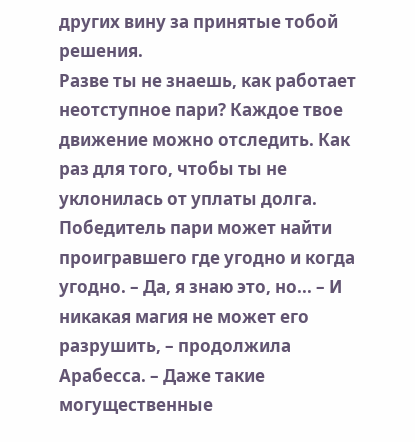других вину за принятые тобой решения.
Разве ты не знаешь, как работает неотступное пари? Каждое твое движение можно отследить. Как раз для того, чтобы ты не уклонилась от уплаты долга. Победитель пари может найти проигравшего где угодно и когда угодно. – Да, я знаю это, но... – И никакая магия не может его разрушить, – продолжила Арабесса. – Даже такие могущественные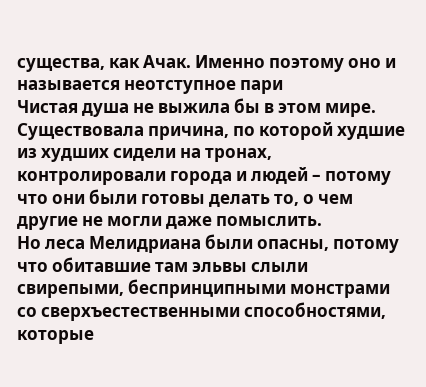существа, как Ачак. Именно поэтому оно и называется неотступное пари
Чистая душа не выжила бы в этом мире. Существовала причина, по которой худшие из худших сидели на тронах, контролировали города и людей – потому что они были готовы делать то, о чем другие не могли даже помыслить.
Но леса Мелидриана были опасны, потому что обитавшие там эльвы слыли свирепыми, беспринципными монстрами со сверхъестественными способностями, которые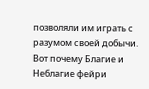позволяли им играть с разумом своей добычи. Вот почему Благие и Неблагие фейри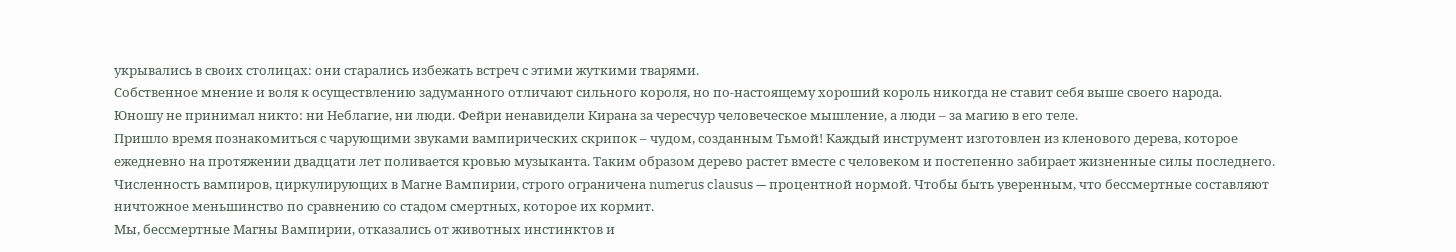укрывались в своих столицах: они старались избежать встреч с этими жуткими тварями.
Собственное мнение и воля к осуществлению задуманного отличают сильного короля, но по-настоящему хороший король никогда не ставит себя выше своего народа.
Юношу не принимал никто: ни Неблагие, ни люди. Фейри ненавидели Кирана за чересчур человеческое мышление, а люди – за магию в его теле.
Пришло время познакомиться с чарующими звуками вампирических скрипок – чудом, созданным Тьмой! Каждый инструмент изготовлен из кленового дерева, которое ежедневно на протяжении двадцати лет поливается кровью музыканта. Таким образом дерево растет вместе с человеком и постепенно забирает жизненные силы последнего.
Численность вампиров, циркулирующих в Магне Вампирии, строго ограничена numerus clausus — процентной нормой. Чтобы быть уверенным, что бессмертные составляют ничтожное меньшинство по сравнению со стадом смертных, которое их кормит.
Мы, бессмертные Магны Вампирии, отказались от животных инстинктов и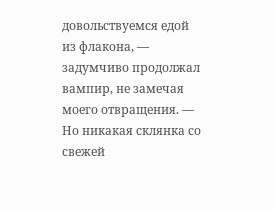довольствуемся едой из флакона, — задумчиво продолжал вампир, не замечая моего отвращения. — Но никакая склянка со свежей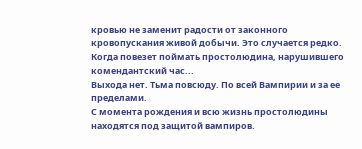кровью не заменит радости от законного кровопускания живой добычи. Это случается редко. Когда повезет поймать простолюдина, нарушившего комендантский час...
Выхода нет. Тьма повсюду. По всей Вампирии и за ее пределами.
С момента рождения и всю жизнь простолюдины находятся под защитой вампиров.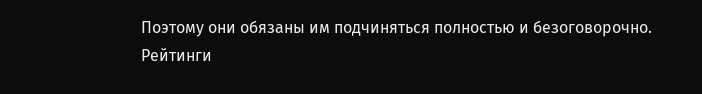Поэтому они обязаны им подчиняться полностью и безоговорочно.
Рейтинги